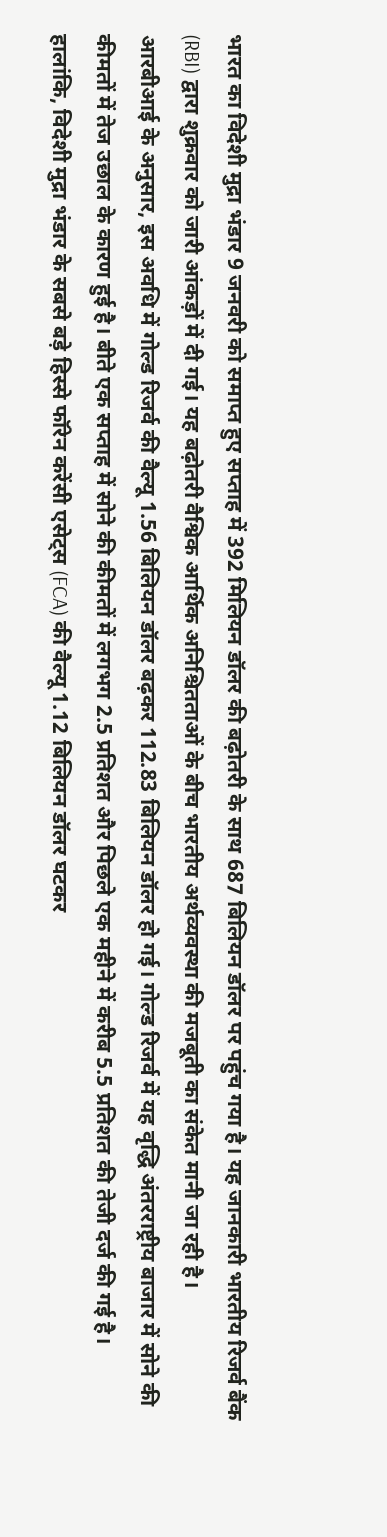भारत का विदेशी मुद्रा भंडार 9 जनवरी को समाप्त हुए सप्ताह में 392 मिलियन डॉलर की बढ़ोतरी के साथ 687 बिलियन डॉलर पर पहुंच गया है। यह जानकारी भारतीय रिजर्व बैंक (RBI) द्वारा शुक्रवार को जारी आंकड़ों में दी गई। यह बढ़ोतरी वैश्विक आर्थिक अनिश्चितताओं के बीच भारतीय अर्थव्यवस्था की मजबूती का संकेत मानी जा रही है।
आरबीआई के अनुसार, इस अवधि में गोल्ड रिजर्व की वैल्यू 1.56 बिलियन डॉलर बढ़कर 112.83 बिलियन डॉलर हो गई। गोल्ड रिजर्व में यह वृद्धि अंतरराष्ट्रीय बाजार में सोने की कीमतों में तेज उछाल के कारण हुई है। बीते एक सप्ताह में सोने की कीमतों में लगभग 2.5 प्रतिशत और पिछले एक महीने में करीब 5.5 प्रतिशत की तेजी दर्ज की गई है।
हालांकि, विदेशी मुद्रा भंडार के सबसे बड़े हिस्से फॉरेन करेंसी एसेट्स (FCA) की वैल्यू 1.12 बिलियन डॉलर घटकर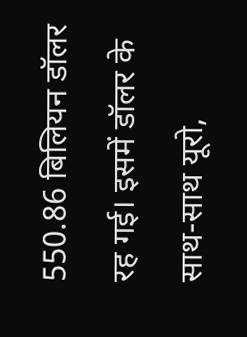550.86 बिलियन डॉलर रह गई। इसमें डॉलर के साथ-साथ यूरो,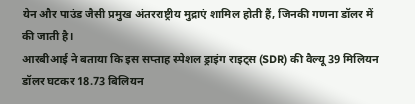येन और पाउंड जैसी प्रमुख अंतरराष्ट्रीय मुद्राएं शामिल होती हैं, जिनकी गणना डॉलर में की जाती है।
आरबीआई ने बताया कि इस सप्ताह स्पेशल ड्राइंग राइट्स (SDR) की वैल्यू 39 मिलियन डॉलर घटकर 18.73 बिलियन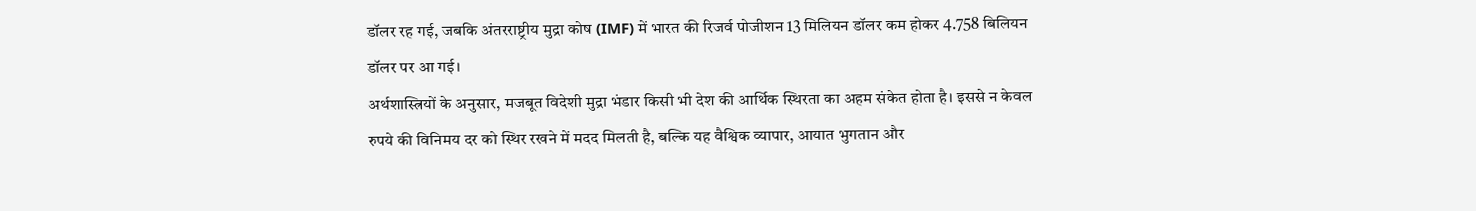डॉलर रह गई, जबकि अंतरराष्ट्रीय मुद्रा कोष (IMF) में भारत की रिजर्व पोजीशन 13 मिलियन डॉलर कम होकर 4.758 बिलियन डॉलर पर आ गई।
अर्थशास्त्रियों के अनुसार, मजबूत विदेशी मुद्रा भंडार किसी भी देश की आर्थिक स्थिरता का अहम संकेत होता है। इससे न केवल रुपये की विनिमय दर को स्थिर रखने में मदद मिलती है, बल्कि यह वैश्विक व्यापार, आयात भुगतान और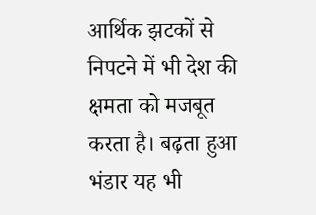आर्थिक झटकों से निपटने में भी देश की क्षमता को मजबूत करता है। बढ़ता हुआ भंडार यह भी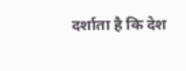दर्शाता है कि देश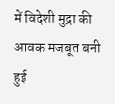में विदेशी मुद्रा की आवक मजबूत बनी हुई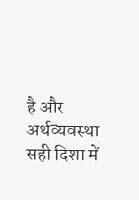है और अर्थव्यवस्था सही दिशा में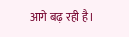आगे बढ़ रही है।